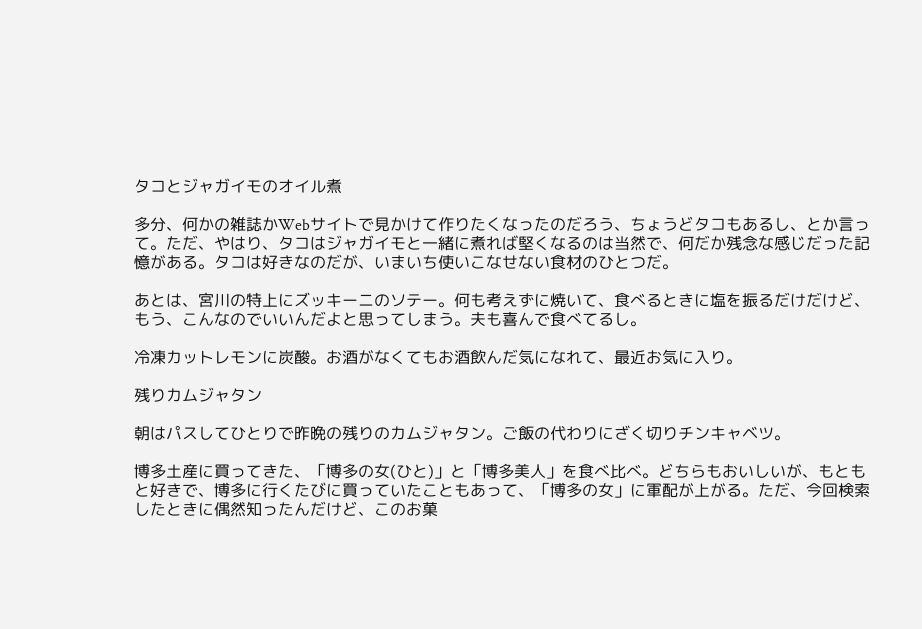タコとジャガイモのオイル煮

多分、何かの雑誌かWebサイトで見かけて作りたくなったのだろう、ちょうどタコもあるし、とか言って。ただ、やはり、タコはジャガイモと一緒に煮れば堅くなるのは当然で、何だか残念な感じだった記憶がある。タコは好きなのだが、いまいち使いこなせない食材のひとつだ。

あとは、宮川の特上にズッキーニのソテー。何も考えずに焼いて、食べるときに塩を振るだけだけど、もう、こんなのでいいんだよと思ってしまう。夫も喜んで食べてるし。

冷凍カットレモンに炭酸。お酒がなくてもお酒飲んだ気になれて、最近お気に入り。

残りカムジャタン

朝はパスしてひとりで昨晩の残りのカムジャタン。ご飯の代わりにざく切りチンキャベツ。

博多土産に買ってきた、「博多の女(ひと)」と「博多美人」を食べ比べ。どちらもおいしいが、もともと好きで、博多に行くたびに買っていたこともあって、「博多の女」に軍配が上がる。ただ、今回検索したときに偶然知ったんだけど、このお菓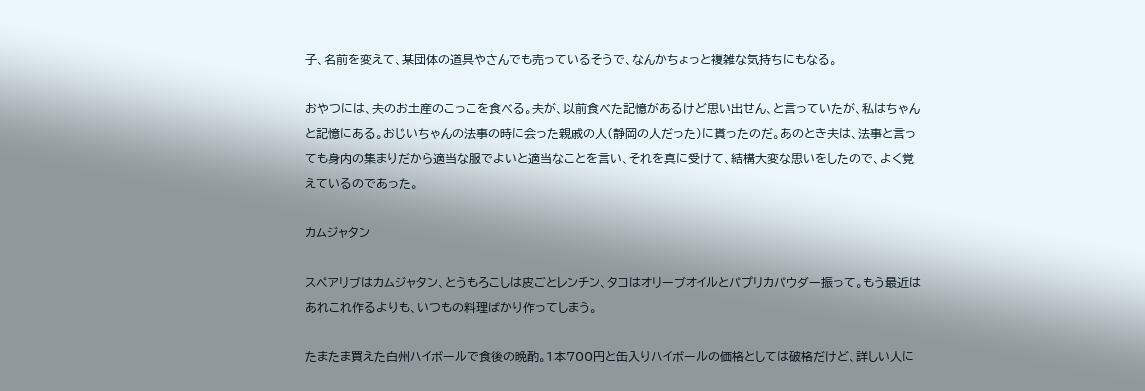子、名前を変えて、某団体の道具やさんでも売っているそうで、なんかちょっと複雑な気持ちにもなる。

おやつには、夫のお土産のこっこを食べる。夫が、以前食べた記憶があるけど思い出せん、と言っていたが、私はちゃんと記憶にある。おじいちゃんの法事の時に会った親戚の人(静岡の人だった)に貰ったのだ。あのとき夫は、法事と言っても身内の集まりだから適当な服でよいと適当なことを言い、それを真に受けて、結構大変な思いをしたので、よく覚えているのであった。

カムジャタン

スペアリブはカムジャタン、とうもろこしは皮ごとレンチン、タコはオリーブオイルとパプリカパウダー振って。もう最近はあれこれ作るよりも、いつもの料理ばかり作ってしまう。

たまたま買えた白州ハイボールで食後の晩酌。1本700円と缶入りハイボールの価格としては破格だけど、詳しい人に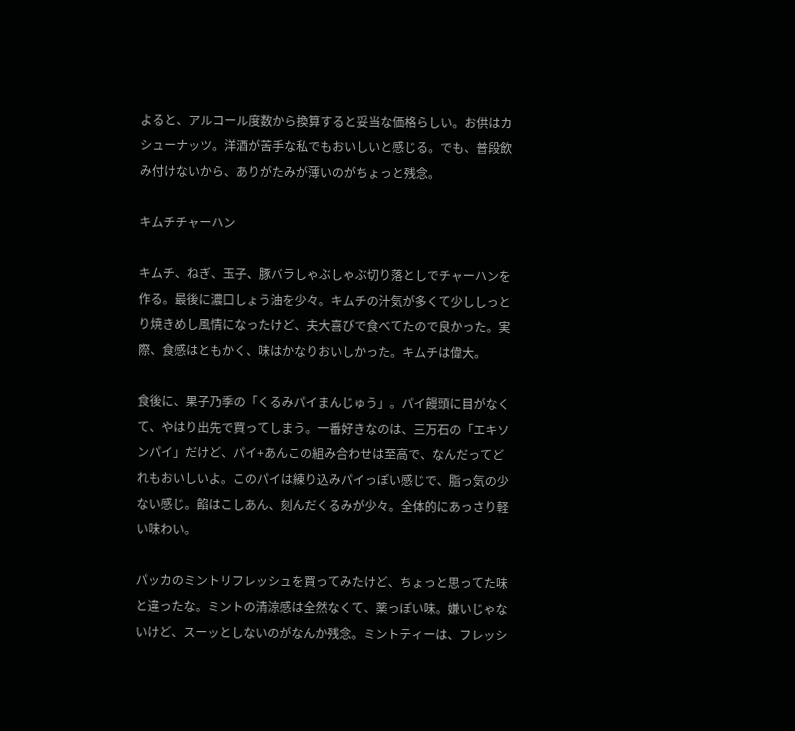よると、アルコール度数から換算すると妥当な価格らしい。お供はカシューナッツ。洋酒が苦手な私でもおいしいと感じる。でも、普段飲み付けないから、ありがたみが薄いのがちょっと残念。

キムチチャーハン

キムチ、ねぎ、玉子、豚バラしゃぶしゃぶ切り落としでチャーハンを作る。最後に濃口しょう油を少々。キムチの汁気が多くて少ししっとり焼きめし風情になったけど、夫大喜びで食べてたので良かった。実際、食感はともかく、味はかなりおいしかった。キムチは偉大。

食後に、果子乃季の「くるみパイまんじゅう」。パイ饅頭に目がなくて、やはり出先で買ってしまう。一番好きなのは、三万石の「エキソンパイ」だけど、パイ+あんこの組み合わせは至高で、なんだってどれもおいしいよ。このパイは練り込みパイっぽい感じで、脂っ気の少ない感じ。餡はこしあん、刻んだくるみが少々。全体的にあっさり軽い味わい。

パッカのミントリフレッシュを買ってみたけど、ちょっと思ってた味と違ったな。ミントの清涼感は全然なくて、薬っぽい味。嫌いじゃないけど、スーッとしないのがなんか残念。ミントティーは、フレッシ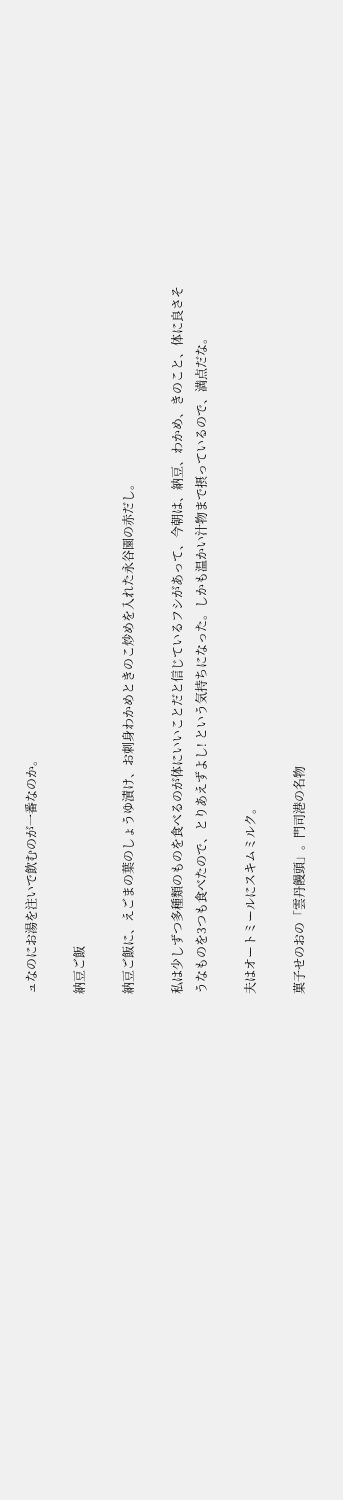ュなのにお湯を注いで飲むのが一番なのか。

納豆ご飯

納豆ご飯に、えごまの葉のしょうゆ漬け、お刺身わかめときのこ炒めを入れた永谷園の赤だし。

私は少しずつ多種類のものを食べるのが体にいいことだと信じているフシがあって、今朝は、納豆、わかめ、きのこと、体に良さそうなものを3つも食べたので、とりあえずよし! という気持ちになった。しかも温かい汁物まで摂っているので、満点だな。

夫はオートミールにスキムミルク。

菓子せのおの「雲丹饅頭」。門司港の名物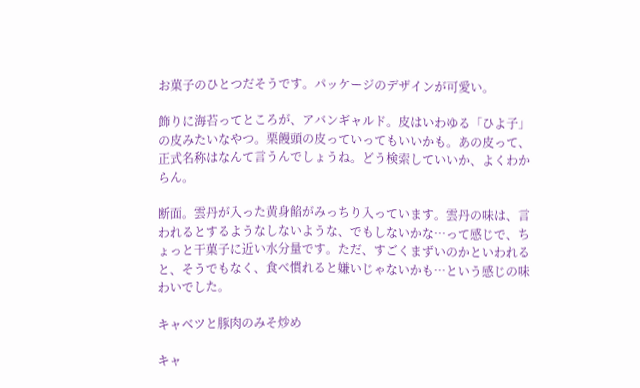お菓子のひとつだそうです。パッケージのデザインが可愛い。

飾りに海苔ってところが、アバンギャルド。皮はいわゆる「ひよ子」の皮みたいなやつ。栗饅頭の皮っていってもいいかも。あの皮って、正式名称はなんて言うんでしょうね。どう検索していいか、よくわからん。

断面。雲丹が入った黄身餡がみっちり入っています。雲丹の味は、言われるとするようなしないような、でもしないかな…って感じで、ちょっと干菓子に近い水分量です。ただ、すごくまずいのかといわれると、そうでもなく、食べ慣れると嫌いじゃないかも…という感じの味わいでした。

キャベツと豚肉のみそ炒め

キャ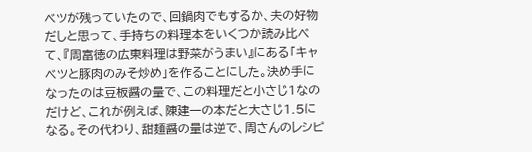ベツが残っていたので、回鍋肉でもするか、夫の好物だしと思って、手持ちの料理本をいくつか読み比べて、『周富徳の広東料理は野菜がうまい』にある「キャベツと豚肉のみそ炒め」を作ることにした。決め手になったのは豆板醤の量で、この料理だと小さじ1なのだけど、これが例えば、陳建一の本だと大さじ1.5になる。その代わり、甜麺醤の量は逆で、周さんのレシピ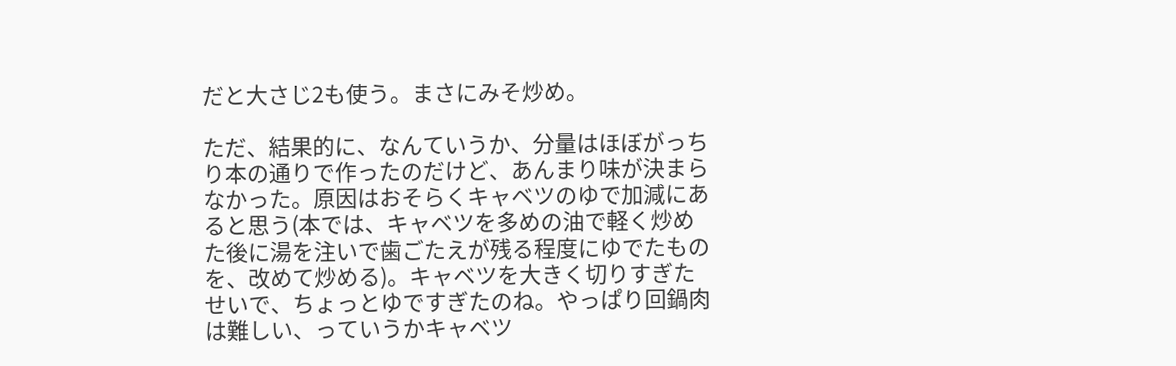だと大さじ2も使う。まさにみそ炒め。

ただ、結果的に、なんていうか、分量はほぼがっちり本の通りで作ったのだけど、あんまり味が決まらなかった。原因はおそらくキャベツのゆで加減にあると思う(本では、キャベツを多めの油で軽く炒めた後に湯を注いで歯ごたえが残る程度にゆでたものを、改めて炒める)。キャベツを大きく切りすぎたせいで、ちょっとゆですぎたのね。やっぱり回鍋肉は難しい、っていうかキャベツ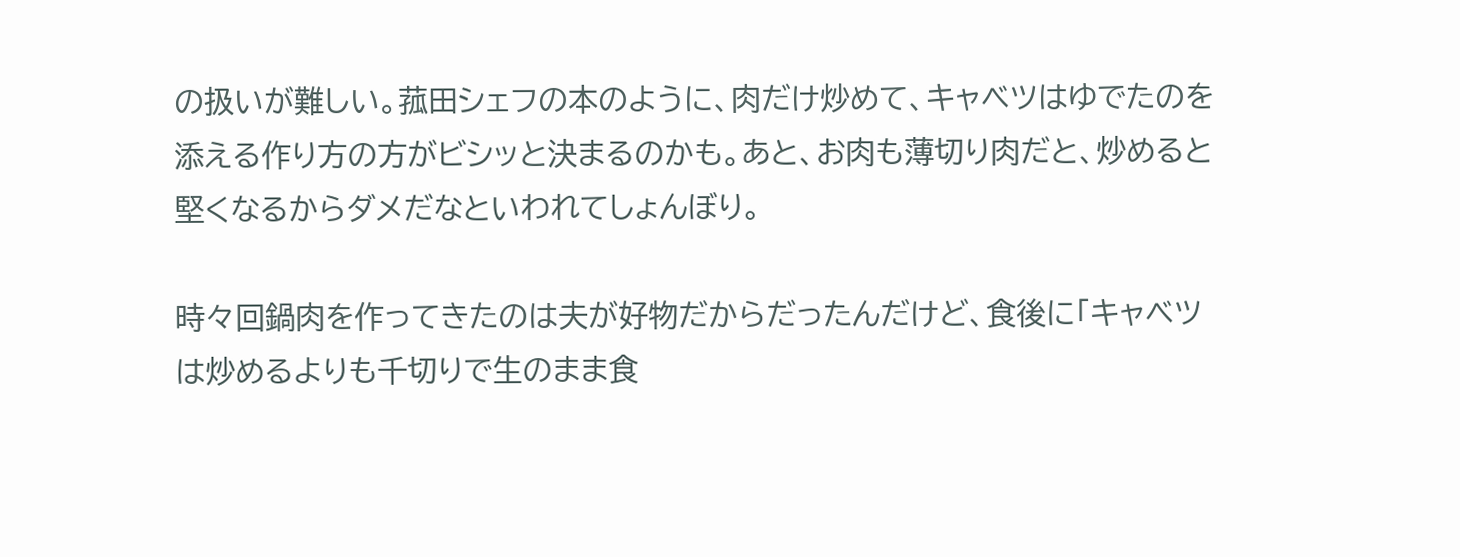の扱いが難しい。菰田シェフの本のように、肉だけ炒めて、キャベツはゆでたのを添える作り方の方がビシッと決まるのかも。あと、お肉も薄切り肉だと、炒めると堅くなるからダメだなといわれてしょんぼり。

時々回鍋肉を作ってきたのは夫が好物だからだったんだけど、食後に「キャベツは炒めるよりも千切りで生のまま食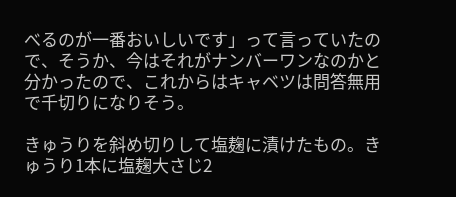べるのが一番おいしいです」って言っていたので、そうか、今はそれがナンバーワンなのかと分かったので、これからはキャベツは問答無用で千切りになりそう。

きゅうりを斜め切りして塩麹に漬けたもの。きゅうり1本に塩麹大さじ2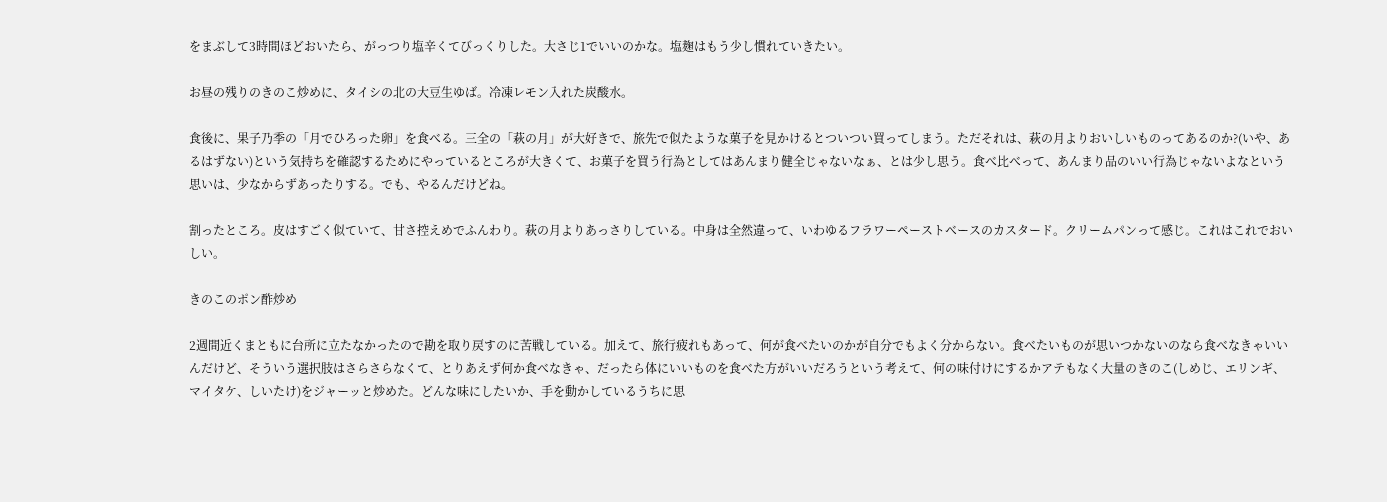をまぶして3時間ほどおいたら、がっつり塩辛くてびっくりした。大さじ1でいいのかな。塩麹はもう少し慣れていきたい。

お昼の残りのきのこ炒めに、タイシの北の大豆生ゆば。冷凍レモン入れた炭酸水。

食後に、果子乃季の「月でひろった卵」を食べる。三全の「萩の月」が大好きで、旅先で似たような菓子を見かけるとついつい買ってしまう。ただそれは、萩の月よりおいしいものってあるのか?(いや、あるはずない)という気持ちを確認するためにやっているところが大きくて、お菓子を買う行為としてはあんまり健全じゃないなぁ、とは少し思う。食べ比べって、あんまり品のいい行為じゃないよなという思いは、少なからずあったりする。でも、やるんだけどね。

割ったところ。皮はすごく似ていて、甘さ控えめでふんわり。萩の月よりあっさりしている。中身は全然違って、いわゆるフラワーペーストベースのカスタード。クリームパンって感じ。これはこれでおいしい。

きのこのポン酢炒め

2週間近くまともに台所に立たなかったので勘を取り戻すのに苦戦している。加えて、旅行疲れもあって、何が食べたいのかが自分でもよく分からない。食べたいものが思いつかないのなら食べなきゃいいんだけど、そういう選択肢はさらさらなくて、とりあえず何か食べなきゃ、だったら体にいいものを食べた方がいいだろうという考えて、何の味付けにするかアテもなく大量のきのこ(しめじ、エリンギ、マイタケ、しいたけ)をジャーッと炒めた。どんな味にしたいか、手を動かしているうちに思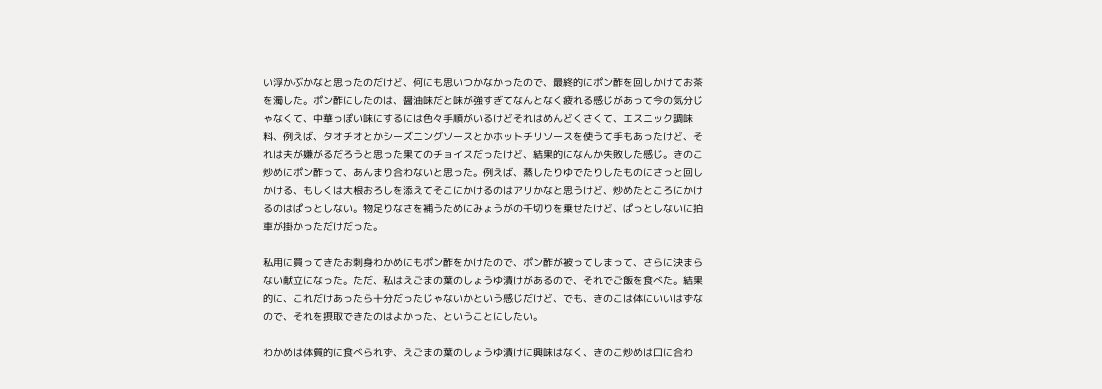い浮かぶかなと思ったのだけど、何にも思いつかなかったので、最終的にポン酢を回しかけてお茶を濁した。ポン酢にしたのは、醤油味だと味が強すぎてなんとなく疲れる感じがあって今の気分じゃなくて、中華っぽい味にするには色々手順がいるけどそれはめんどくさくて、エスニック調味料、例えば、タオチオとかシーズニングソースとかホットチリソースを使うて手もあったけど、それは夫が嫌がるだろうと思った果てのチョイスだったけど、結果的になんか失敗した感じ。きのこ炒めにポン酢って、あんまり合わないと思った。例えば、蒸したりゆでたりしたものにさっと回しかける、もしくは大根おろしを添えてそこにかけるのはアリかなと思うけど、炒めたところにかけるのはぱっとしない。物足りなさを補うためにみょうがの千切りを乗せたけど、ぱっとしないに拍車が掛かっただけだった。

私用に買ってきたお刺身わかめにもポン酢をかけたので、ポン酢が被ってしまって、さらに決まらない献立になった。ただ、私はえごまの葉のしょうゆ漬けがあるので、それでご飯を食べた。結果的に、これだけあったら十分だったじゃないかという感じだけど、でも、きのこは体にいいはずなので、それを摂取できたのはよかった、ということにしたい。

わかめは体質的に食べられず、えごまの葉のしょうゆ漬けに興味はなく、きのこ炒めは口に合わ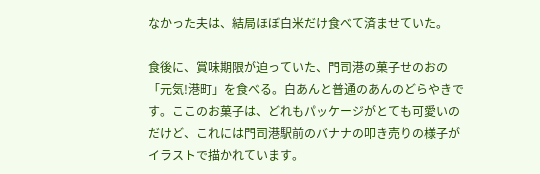なかった夫は、結局ほぼ白米だけ食べて済ませていた。

食後に、賞味期限が迫っていた、門司港の菓子せのおの「元気!港町」を食べる。白あんと普通のあんのどらやきです。ここのお菓子は、どれもパッケージがとても可愛いのだけど、これには門司港駅前のバナナの叩き売りの様子がイラストで描かれています。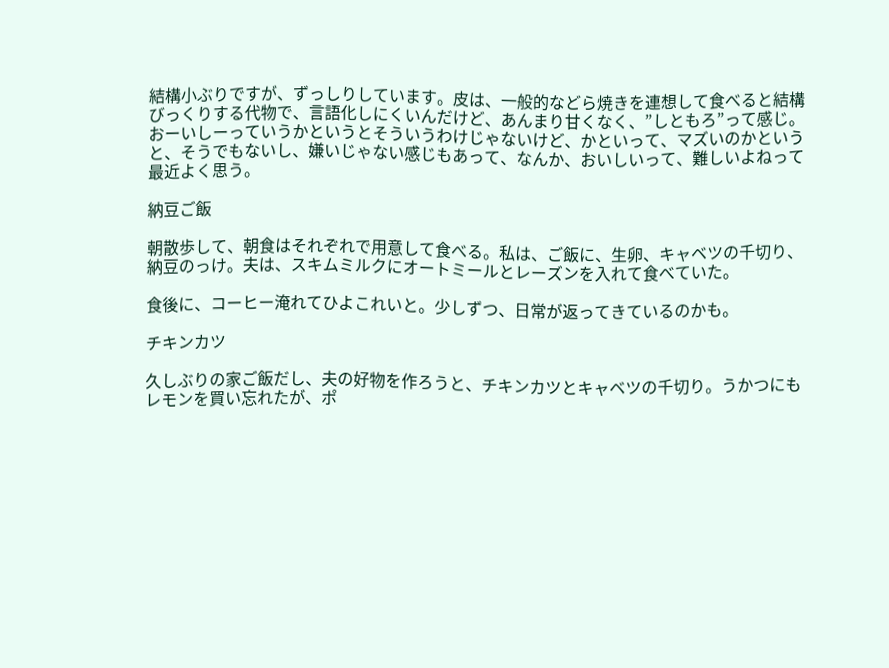結構小ぶりですが、ずっしりしています。皮は、一般的などら焼きを連想して食べると結構びっくりする代物で、言語化しにくいんだけど、あんまり甘くなく、”しともろ”って感じ。おーいしーっていうかというとそういうわけじゃないけど、かといって、マズいのかというと、そうでもないし、嫌いじゃない感じもあって、なんか、おいしいって、難しいよねって最近よく思う。

納豆ご飯

朝散歩して、朝食はそれぞれで用意して食べる。私は、ご飯に、生卵、キャベツの千切り、納豆のっけ。夫は、スキムミルクにオートミールとレーズンを入れて食べていた。

食後に、コーヒー淹れてひよこれいと。少しずつ、日常が返ってきているのかも。

チキンカツ

久しぶりの家ご飯だし、夫の好物を作ろうと、チキンカツとキャベツの千切り。うかつにもレモンを買い忘れたが、ポ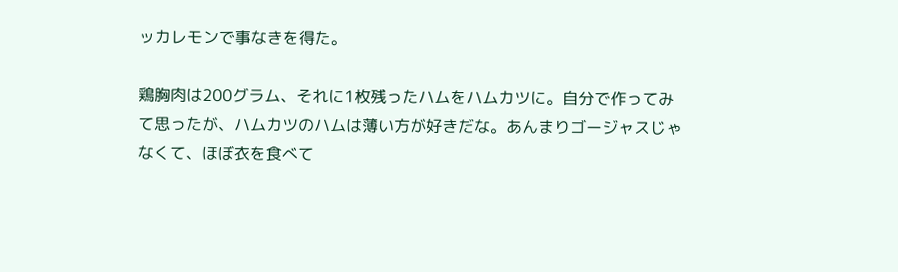ッカレモンで事なきを得た。

鶏胸肉は200グラム、それに1枚残ったハムをハムカツに。自分で作ってみて思ったが、ハムカツのハムは薄い方が好きだな。あんまりゴージャスじゃなくて、ほぼ衣を食べて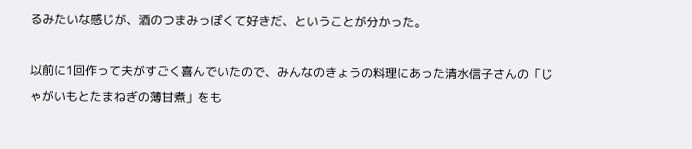るみたいな感じが、酒のつまみっぽくて好きだ、ということが分かった。

以前に1回作って夫がすごく喜んでいたので、みんなのきょうの料理にあった清水信子さんの「じゃがいもとたまねぎの薄甘煮」をも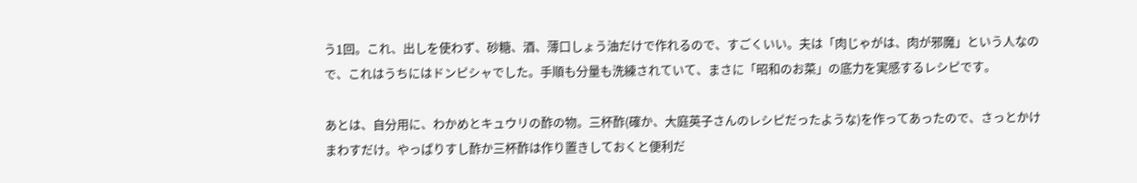う1回。これ、出しを使わず、砂糖、酒、薄口しょう油だけで作れるので、すごくいい。夫は「肉じゃがは、肉が邪魔」という人なので、これはうちにはドンピシャでした。手順も分量も洗練されていて、まさに「昭和のお菜」の底力を実感するレシピです。

あとは、自分用に、わかめとキュウリの酢の物。三杯酢(確か、大庭英子さんのレシピだったような)を作ってあったので、さっとかけまわすだけ。やっぱりすし酢か三杯酢は作り置きしておくと便利だ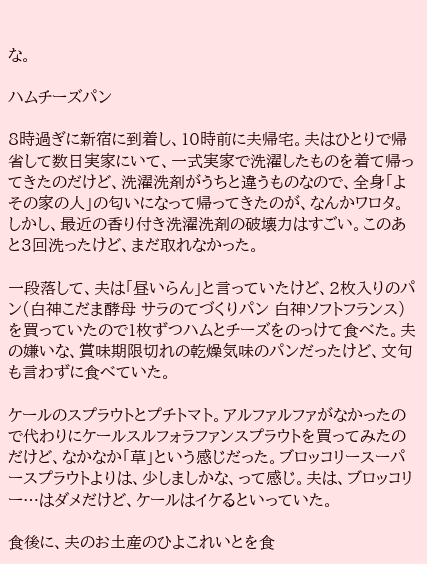な。

ハムチーズパン

8時過ぎに新宿に到着し、10時前に夫帰宅。夫はひとりで帰省して数日実家にいて、一式実家で洗濯したものを着て帰ってきたのだけど、洗濯洗剤がうちと違うものなので、全身「よその家の人」の匂いになって帰ってきたのが、なんかワロタ。しかし、最近の香り付き洗濯洗剤の破壊力はすごい。このあと3回洗ったけど、まだ取れなかった。

一段落して、夫は「昼いらん」と言っていたけど、2枚入りのパン(白神こだま酵母 サラのてづくりパン 白神ソフトフランス)を買っていたので1枚ずつハムとチーズをのっけて食べた。夫の嫌いな、賞味期限切れの乾燥気味のパンだったけど、文句も言わずに食べていた。

ケールのスプラウトとプチトマト。アルファルファがなかったので代わりにケールスルフォラファンスプラウトを買ってみたのだけど、なかなか「草」という感じだった。ブロッコリースーパースプラウトよりは、少しましかな、って感じ。夫は、ブロッコリー…はダメだけど、ケールはイケるといっていた。

食後に、夫のお土産のひよこれいとを食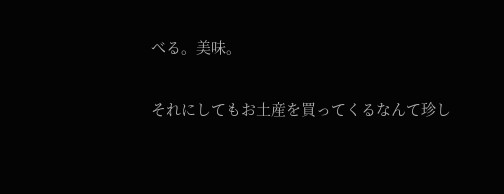べる。美味。

それにしてもお土産を買ってくるなんて珍し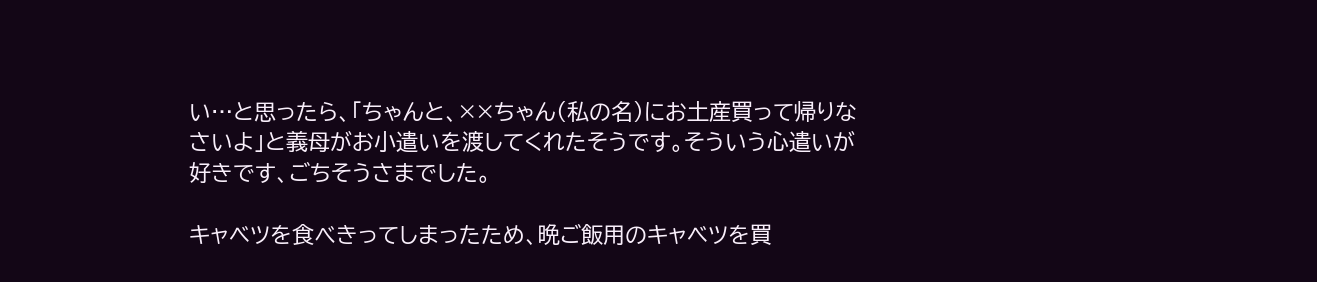い…と思ったら、「ちゃんと、××ちゃん(私の名)にお土産買って帰りなさいよ」と義母がお小遣いを渡してくれたそうです。そういう心遣いが好きです、ごちそうさまでした。

キャベツを食べきってしまったため、晩ご飯用のキャベツを買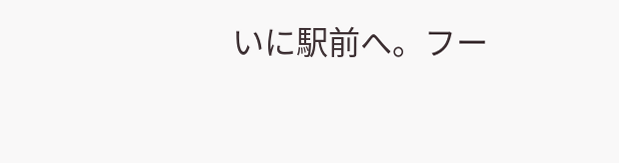いに駅前へ。フー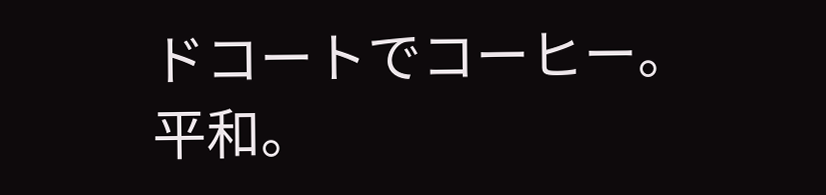ドコートでコーヒー。平和。